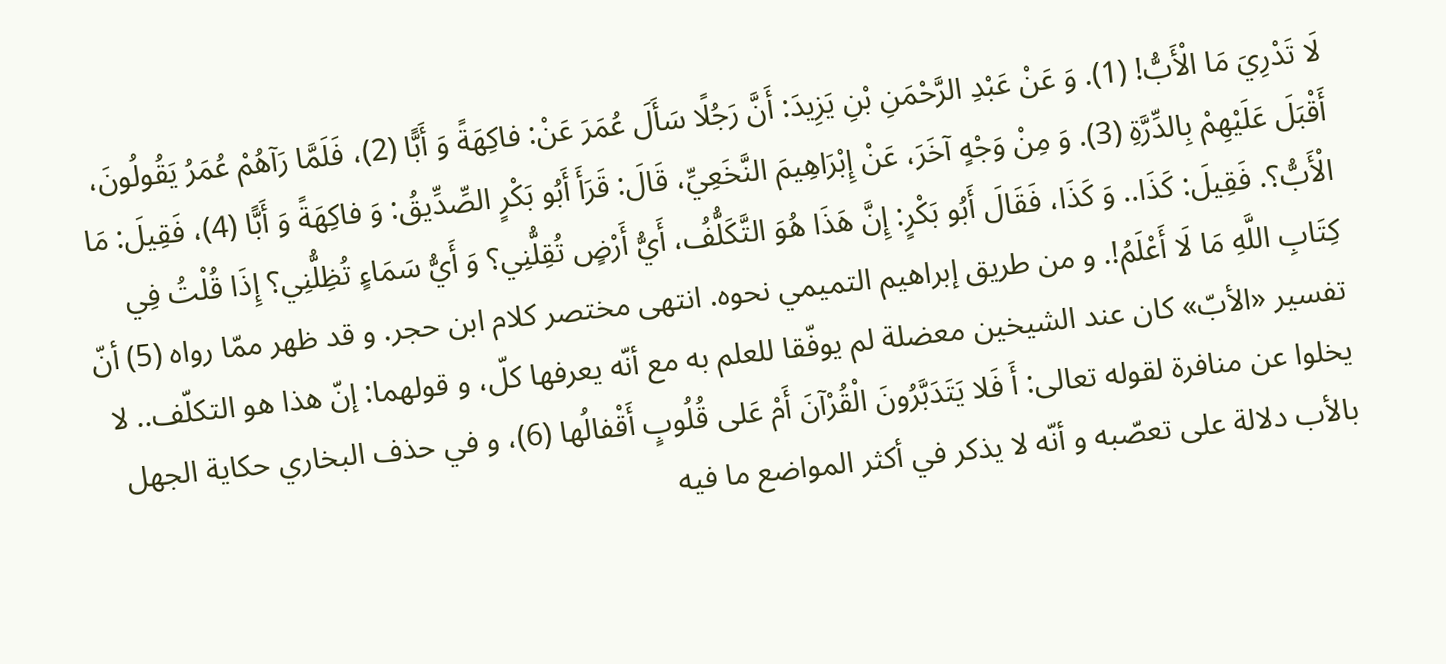لَا تَدْرِيَ مَا الْأَبُّ! (1). وَ عَنْ عَبْدِ الرَّحْمَنِ بْنِ يَزِيدَ: أَنَّ رَجُلًا سَأَلَ عُمَرَ عَنْ: فاكِهَةً وَ أَبًّا (2)، فَلَمَّا رَآهُمْ عُمَرُ يَقُولُونَ، أَقْبَلَ عَلَيْهِمْ بِالدِّرَّةِ (3). وَ مِنْ وَجْهٍ آخَرَ، عَنْ إِبْرَاهِيمَ النَّخَعِيِّ، قَالَ: قَرَأَ أَبُو بَكْرٍ الصِّدِّيقُ: وَ فاكِهَةً وَ أَبًّا (4)، فَقِيلَ: مَا الْأَبُّ؟. فَقِيلَ: كَذَا.. وَ كَذَا، فَقَالَ أَبُو بَكْرٍ: إِنَّ هَذَا هُوَ التَّكَلُّفُ، أَيُّ أَرْضٍ تُقِلُّنِي؟ وَ أَيُّ سَمَاءٍ تُظِلُّنِي؟ إِذَا قُلْتُ فِي كِتَابِ اللَّهِ مَا لَا أَعْلَمُ!. و من طريق إبراهيم التميمي نحوه. انتهى مختصر كلام ابن حجر. و قد ظهر ممّا رواه (5) أنّ تفسير «الأبّ» كان عند الشيخين معضلة لم يوفّقا للعلم به مع أنّه يعرفها كلّ، و قولهما: إنّ هذا هو التكلّف.. لا يخلوا عن منافرة لقوله تعالى: أَ فَلا يَتَدَبَّرُونَ الْقُرْآنَ أَمْ عَلى قُلُوبٍ أَقْفالُها (6)، و في حذف البخاري حكاية الجهل بالأب دلالة على تعصّبه و أنّه لا يذكر في أكثر المواضع ما فيه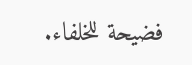فضيحة للخلفاء.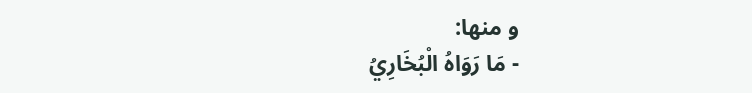و منها:
- مَا رَوَاهُ الْبُخَارِيُ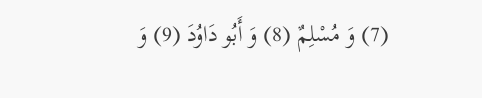(7) وَ مُسْلِمٌ (8) وَ أَبُو دَاوُدَ (9) وَ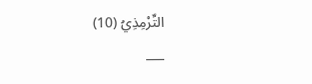التِّرْمِذِيُ (10)
___